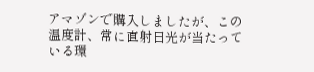アマゾンで購入しましたが、この温度計、常に直射日光が当たっている環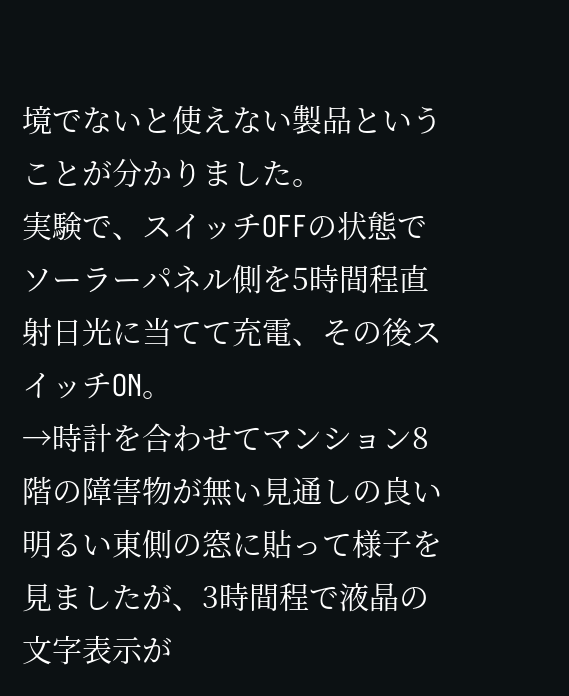境でないと使えない製品ということが分かりました。
実験で、スイッチOFFの状態でソーラーパネル側を5時間程直射日光に当てて充電、その後スイッチON。
→時計を合わせてマンション8階の障害物が無い見通しの良い明るい東側の窓に貼って様子を見ましたが、3時間程で液晶の文字表示が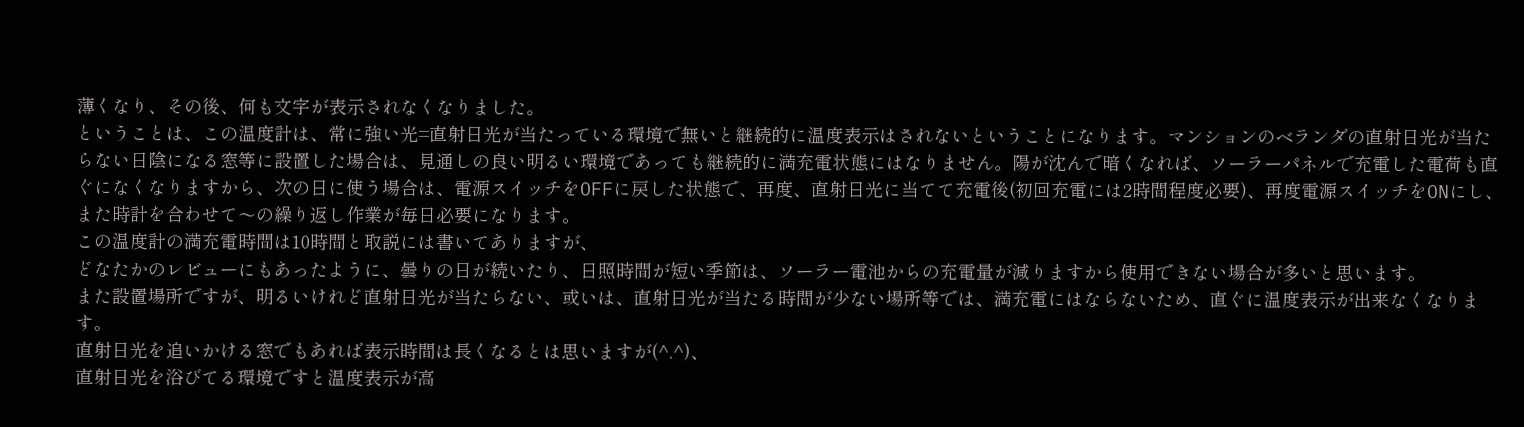薄くなり、その後、何も文字が表示されなくなりました。
ということは、この温度計は、常に強い光=直射日光が当たっている環境で無いと継続的に温度表示はされないということになります。マンションのベランダの直射日光が当たらない日陰になる窓等に設置した場合は、見通しの良い明るい環境であっても継続的に満充電状態にはなりません。陽が沈んで暗くなれば、ソーラーパネルで充電した電荷も直ぐになくなりますから、次の日に使う場合は、電源スイッチをOFFに戻した状態で、再度、直射日光に当てて充電後(初回充電には2時間程度必要)、再度電源スイッチをONにし、また時計を合わせて〜の繰り返し作業が毎日必要になります。
この温度計の満充電時間は10時間と取説には書いてありますが、
どなたかのレビューにもあったように、曇りの日が続いたり、日照時間が短い季節は、ソーラー電池からの充電量が減りますから使用できない場合が多いと思います。
また設置場所ですが、明るいけれど直射日光が当たらない、或いは、直射日光が当たる時間が少ない場所等では、満充電にはならないため、直ぐに温度表示が出来なくなります。
直射日光を追いかける窓でもあれば表示時間は長くなるとは思いますが(^.^)、
直射日光を浴びてる環境ですと温度表示が高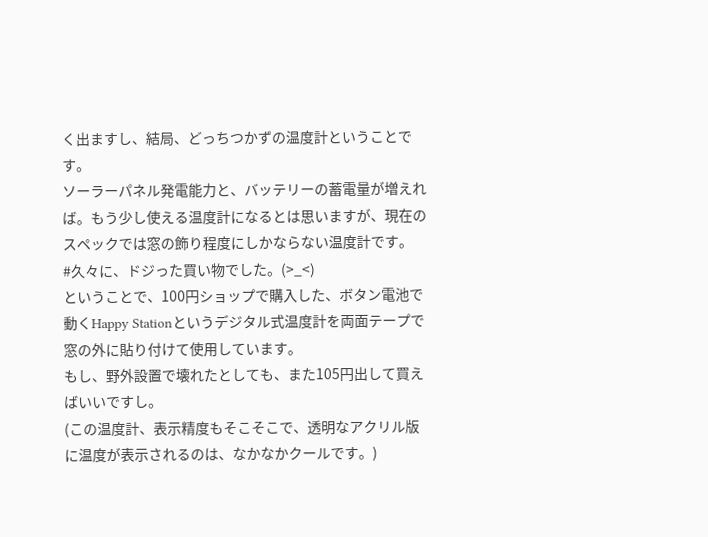く出ますし、結局、どっちつかずの温度計ということです。
ソーラーパネル発電能力と、バッテリーの蓄電量が増えれば。もう少し使える温度計になるとは思いますが、現在のスペックでは窓の飾り程度にしかならない温度計です。
#久々に、ドジった買い物でした。(>_<)
ということで、100円ショップで購入した、ボタン電池で動くHappy Stationというデジタル式温度計を両面テープで窓の外に貼り付けて使用しています。
もし、野外設置で壊れたとしても、また105円出して買えばいいですし。
(この温度計、表示精度もそこそこで、透明なアクリル版に温度が表示されるのは、なかなかクールです。)